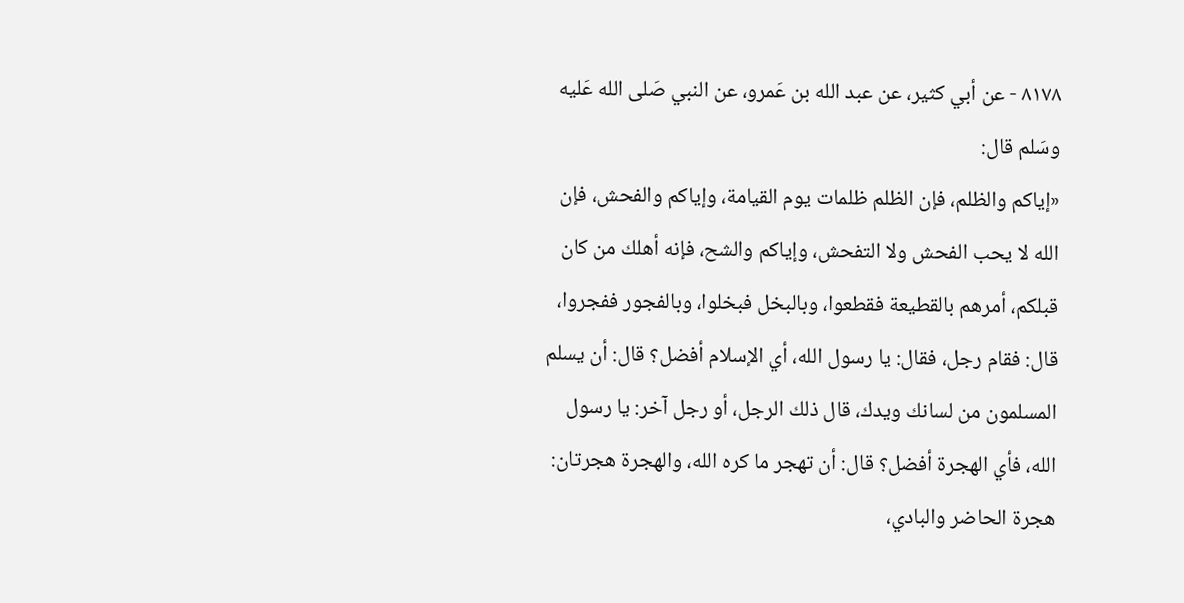٨١٧٨ - عن أبي كثير، عن عبد الله بن عَمرو، عن النبي صَلى الله عَليه وسَلم قال:
«إياكم والظلم، فإن الظلم ظلمات يوم القيامة، وإياكم والفحش، فإن الله لا يحب الفحش ولا التفحش، وإياكم والشح، فإنه أهلك من كان قبلكم، أمرهم بالقطيعة فقطعوا، وبالبخل فبخلوا، وبالفجور ففجروا، قال: فقام رجل، فقال: يا رسول الله، أي الإسلام أفضل؟ قال: أن يسلم المسلمون من لسانك ويدك، قال ذلك الرجل، أو رجل آخر: يا رسول الله، فأي الهجرة أفضل؟ قال: أن تهجر ما كره الله، والهجرة هجرتان: هجرة الحاضر والبادي،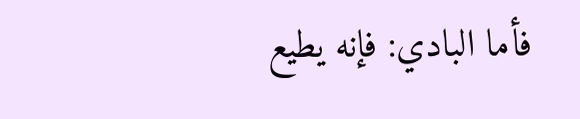فأما البادي: فإنه يطيع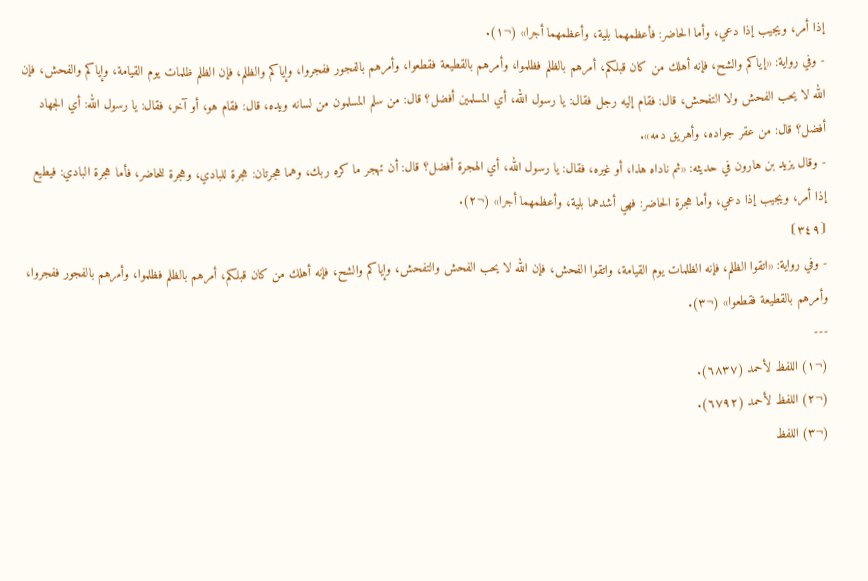إذا أمر، ويجيب إذا دعي، وأما الحاضر: فأعظمهما بلية، وأعظمهما أجرا» (¬١).
- وفي رواية: «إياكم والشح، فإنه أهلك من كان قبلكم، أمرهم بالظلم فظلموا، وأمرهم بالقطيعة فقطعوا، وأمرهم بالفجور ففجروا، وإياكم والظلم، فإن الظلم ظلمات يوم القيامة، وإياكم والفحش، فإن الله لا يحب الفحش ولا التفحش، قال: فقام إليه رجل فقال: يا رسول الله، أي المسلمين أفضل؟ قال: من سلم المسلمون من لسانه ويده، قال: فقام هو، أو آخر، فقال: يا رسول الله: أي الجهاد أفضل؟ قال: من عقر جواده، وأهريق دمه».
- وقال يزيد بن هارون في حديثه: «ثم ناداه هذا، أو غيره، فقال: يا رسول الله، أي الهجرة أفضل؟ قال: أن تهجر ما كره ربك، وهما هجرتان: هجرة للبادي، وهجرة للحاضر، فأما هجرة البادي: فيطيع إذا أمر، ويجيب إذا دعي، وأما هجرة الحاضر: فهي أشدهما بلية، وأعظمهما أجرا» (¬٢).
⦗٣٤٩⦘
- وفي رواية: «اتقوا الظلم، فإنه الظلمات يوم القيامة، واتقوا الفحش، فإن الله لا يحب الفحش والتفحش، وإياكم والشح، فإنه أهلك من كان قبلكم، أمرهم بالظلم فظلموا، وأمرهم بالفجور ففجروا، وأمرهم بالقطيعة فقطعوا» (¬٣).
---
(¬١) اللفظ لأحمد (٦٨٣٧).
(¬٢) اللفظ لأحمد (٦٧٩٢).
(¬٣) اللفظ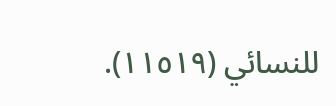للنسائي (١١٥١٩).